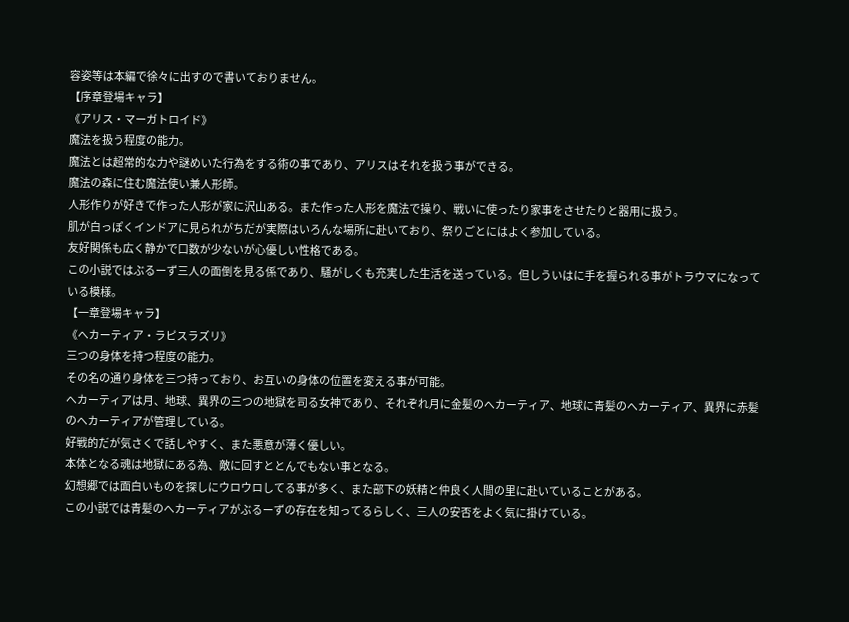容姿等は本編で徐々に出すので書いておりません。
【序章登場キャラ】
《アリス・マーガトロイド》
魔法を扱う程度の能力。
魔法とは超常的な力や謎めいた行為をする術の事であり、アリスはそれを扱う事ができる。
魔法の森に住む魔法使い兼人形師。
人形作りが好きで作った人形が家に沢山ある。また作った人形を魔法で操り、戦いに使ったり家事をさせたりと器用に扱う。
肌が白っぽくインドアに見られがちだが実際はいろんな場所に赴いており、祭りごとにはよく参加している。
友好関係も広く静かで口数が少ないが心優しい性格である。
この小説ではぶるーず三人の面倒を見る係であり、騒がしくも充実した生活を送っている。但しういはに手を握られる事がトラウマになっている模様。
【一章登場キャラ】
《へカーティア・ラピスラズリ》
三つの身体を持つ程度の能力。
その名の通り身体を三つ持っており、お互いの身体の位置を変える事が可能。
へカーティアは月、地球、異界の三つの地獄を司る女神であり、それぞれ月に金髪のへカーティア、地球に青髪のへカーティア、異界に赤髪のへカーティアが管理している。
好戦的だが気さくで話しやすく、また悪意が薄く優しい。
本体となる魂は地獄にある為、敵に回すととんでもない事となる。
幻想郷では面白いものを探しにウロウロしてる事が多く、また部下の妖精と仲良く人間の里に赴いていることがある。
この小説では青髪のへカーティアがぶるーずの存在を知ってるらしく、三人の安否をよく気に掛けている。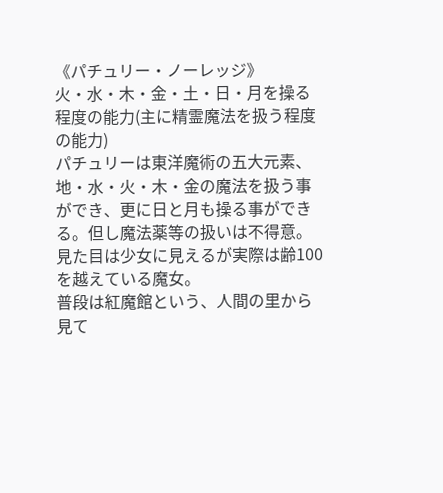《パチュリー・ノーレッジ》
火・水・木・金・土・日・月を操る程度の能力(主に精霊魔法を扱う程度の能力)
パチュリーは東洋魔術の五大元素、地・水・火・木・金の魔法を扱う事ができ、更に日と月も操る事ができる。但し魔法薬等の扱いは不得意。
見た目は少女に見えるが実際は齢100を越えている魔女。
普段は紅魔館という、人間の里から見て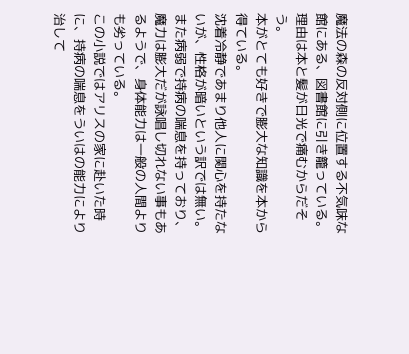魔法の森の反対側に位置する不気味な館にある、図書館に引き籠っている。理由は本と髪が日光で痛むからだそう。
本がとても好きで膨大な知識を本から得ている。
沈着冷静であまり他人に関心を持たないが、性格が暗いという訳では無い。
また病弱で持病の喘息を持っており、魔力は膨大だが詠唱し切れない事もあるようで、身体能力は一般の人間よりも劣っている。
この小説ではアリスの家に赴いた時に、持病の喘息をういはの能力により治して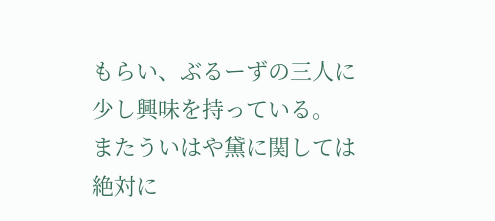もらい、ぶるーずの三人に少し興味を持っている。
またういはや黛に関しては絶対に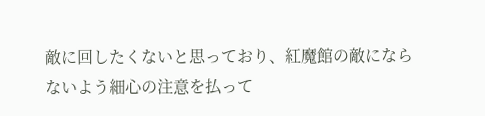敵に回したくないと思っており、紅魔館の敵にならないよう細心の注意を払って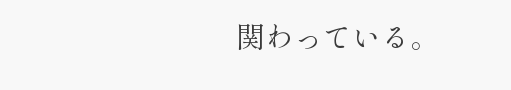関わっている。